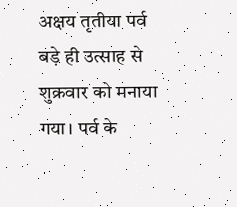अक्षय तृतीया पर्व बड़े ही उत्साह से शुक्रवार को मनाया गया। पर्व के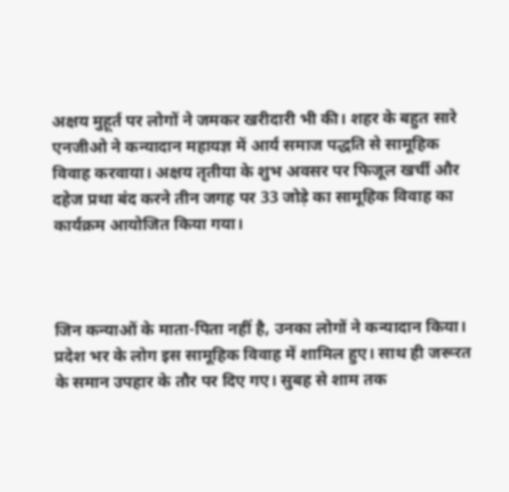अक्षय मुहूर्त पर लोगों ने जमकर खरीदारी भी की। शहर के बहुत सारे एनजीओ ने कन्यादान महायज्ञ में आर्य समाज पद्धति से सामूहिक विवाह करवाया। अक्षय तृतीया के शुभ अवसर पर फिजूल खर्ची और दहेज प्रथा बंद करने तीन जगह पर 33 जोड़े का सामूहिक विवाह का कार्यक्रम आयोजित किया गया।



जिन कन्याओं के माता-पिता नहीं है, उनका लोगों ने कन्यादान किया। प्रदेश भर के लोग इस सामूहिक विवाह में शामिल हुए। साथ ही जरूरत के समान उपहार के तौर पर दिए गए। सुबह से शाम तक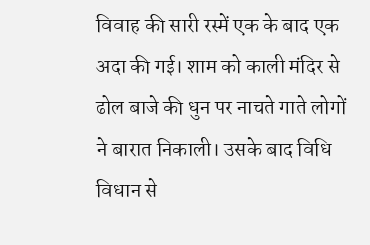विवाह की सारी रस्में एक के बाद एक अदा की गई। शाम को काली मंदिर से ढोल बाजे की धुन पर नाचते गाते लोगों ने बारात निकाली। उसके बाद विधि विधान से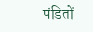पंडितों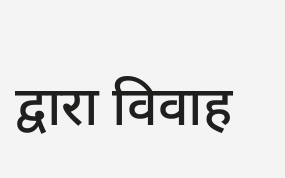द्वारा विवाह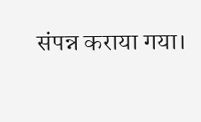संपन्न कराया गया।